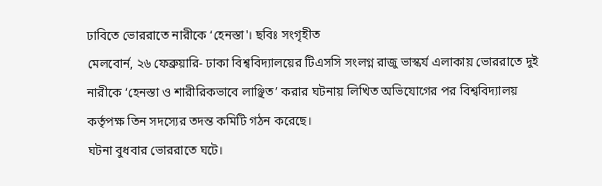ঢাবিতে ভোররাতে নারীকে ‘হেনস্তা'। ছবিঃ সংগৃহীত
মেলবোর্ন, ২৬ ফেব্রুয়ারি- ঢাকা বিশ্ববিদ্যালয়ের টিএসসি সংলগ্ন রাজু ভাস্কর্য এলাকায় ভোররাতে দুই নারীকে ‘হেনস্তা ও শারীরিকভাবে লাঞ্ছিত’ করার ঘটনায় লিখিত অভিযোগের পর বিশ্ববিদ্যালয় কর্তৃপক্ষ তিন সদস্যের তদন্ত কমিটি গঠন করেছে।
ঘটনা বুধবার ভোররাতে ঘটে।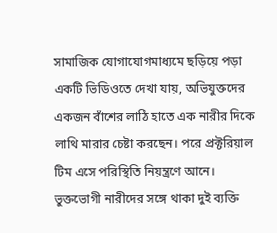সামাজিক যোগাযোগমাধ্যমে ছড়িয়ে পড়া একটি ভিডিওতে দেখা যায়, অভিযুক্তদের একজন বাঁশের লাঠি হাতে এক নারীর দিকে লাথি মারার চেষ্টা করছেন। পরে প্রক্টরিয়াল টিম এসে পরিস্থিতি নিয়ন্ত্রণে আনে। ভুক্তভোগী নারীদের সঙ্গে থাকা দুই ব্যক্তি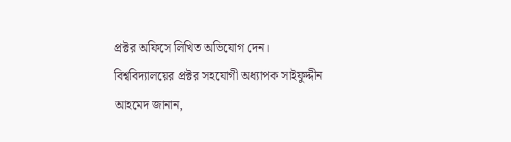প্রক্টর অফিসে লিখিত অভিযোগ দেন।
বিশ্ববিদ্যালয়ের প্রক্টর সহযোগী অধ্যাপক সাইফুদ্দীন আহমেদ জানান,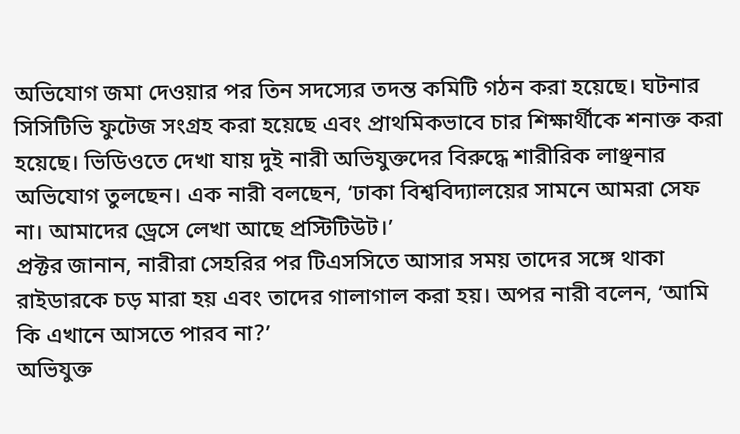অভিযোগ জমা দেওয়ার পর তিন সদস্যের তদন্ত কমিটি গঠন করা হয়েছে। ঘটনার সিসিটিভি ফুটেজ সংগ্রহ করা হয়েছে এবং প্রাথমিকভাবে চার শিক্ষার্থীকে শনাক্ত করা হয়েছে। ভিডিওতে দেখা যায় দুই নারী অভিযুক্তদের বিরুদ্ধে শারীরিক লাঞ্ছনার অভিযোগ তুলছেন। এক নারী বলছেন, ‘ঢাকা বিশ্ববিদ্যালয়ের সামনে আমরা সেফ না। আমাদের ড্রেসে লেখা আছে প্রস্টিটিউট।’
প্রক্টর জানান, নারীরা সেহরির পর টিএসসিতে আসার সময় তাদের সঙ্গে থাকা রাইডারকে চড় মারা হয় এবং তাদের গালাগাল করা হয়। অপর নারী বলেন, ‘আমি কি এখানে আসতে পারব না?’
অভিযুক্ত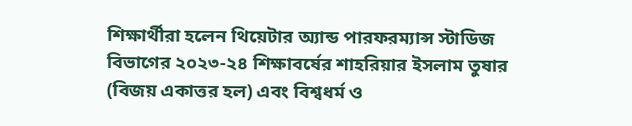শিক্ষার্থীরা হলেন থিয়েটার অ্যান্ড পারফরম্যান্স স্টাডিজ বিভাগের ২০২৩-২৪ শিক্ষাবর্ষের শাহরিয়ার ইসলাম তুষার (বিজয় একাত্তর হল) এবং বিশ্বধর্ম ও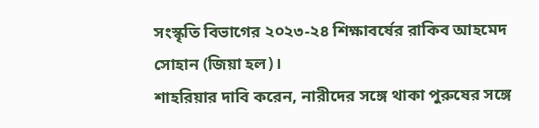সংস্কৃতি বিভাগের ২০২৩-২৪ শিক্ষাবর্ষের রাকিব আহমেদ সোহান (জিয়া হল)।
শাহরিয়ার দাবি করেন, নারীদের সঙ্গে থাকা পুরুষের সঙ্গে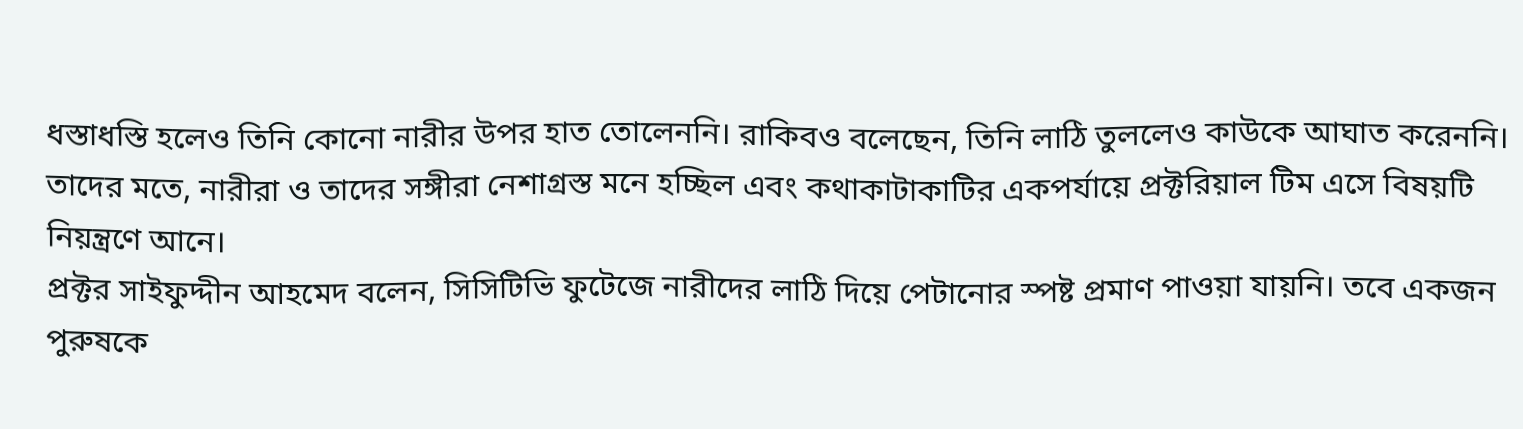ধস্তাধস্তি হলেও তিনি কোনো নারীর উপর হাত তোলেননি। রাকিবও বলেছেন, তিনি লাঠি তুললেও কাউকে আঘাত করেননি। তাদের মতে, নারীরা ও তাদের সঙ্গীরা নেশাগ্রস্ত মনে হচ্ছিল এবং কথাকাটাকাটির একপর্যায়ে প্রক্টরিয়াল টিম এসে বিষয়টি নিয়ন্ত্রণে আনে।
প্রক্টর সাইফুদ্দীন আহমেদ বলেন, সিসিটিভি ফুটেজে নারীদের লাঠি দিয়ে পেটানোর স্পষ্ট প্রমাণ পাওয়া যায়নি। তবে একজন পুরুষকে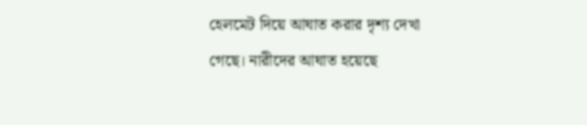হেলমেট দিয়ে আঘাত করার দৃশ্য দেখা গেছে। নারীদের আঘাত হয়েছে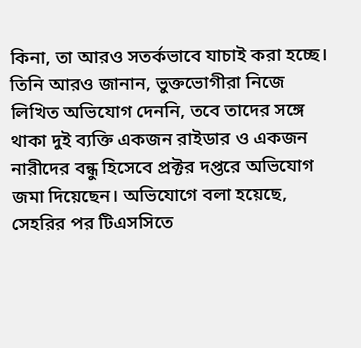কিনা, তা আরও সতর্কভাবে যাচাই করা হচ্ছে।
তিনি আরও জানান, ভুক্তভোগীরা নিজে লিখিত অভিযোগ দেননি, তবে তাদের সঙ্গে থাকা দুই ব্যক্তি একজন রাইডার ও একজন নারীদের বন্ধু হিসেবে প্রক্টর দপ্তরে অভিযোগ জমা দিয়েছেন। অভিযোগে বলা হয়েছে, সেহরির পর টিএসসিতে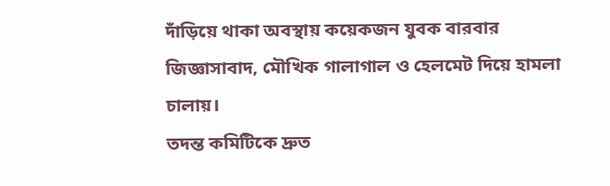দাঁড়িয়ে থাকা অবস্থায় কয়েকজন যুবক বারবার জিজ্ঞাসাবাদ, মৌখিক গালাগাল ও হেলমেট দিয়ে হামলা চালায়।
তদন্ত কমিটিকে দ্রুত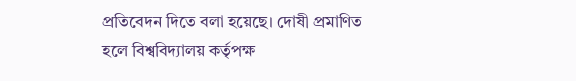প্রতিবেদন দিতে বলা হয়েছে। দোষী প্রমাণিত হলে বিশ্ববিদ্যালয় কর্তৃপক্ষ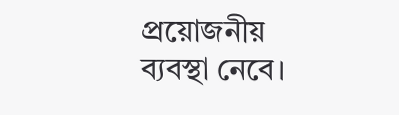প্রয়োজনীয় ব্যবস্থা নেবে।